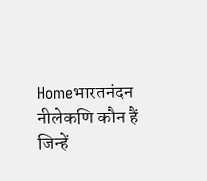Homeभारतनंदन नीलेकणि कौन हैं जिन्हें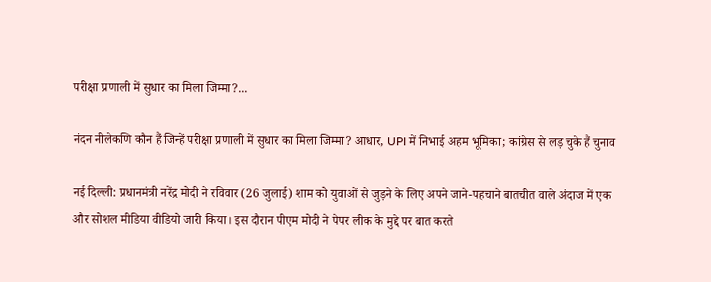परीक्षा प्रणाली में सुधार का मिला जिम्मा?...

नंदन नीलेकणि कौन हैं जिन्हें परीक्षा प्रणाली में सुधार का मिला जिम्मा? आधार, UPI में निभाई अहम भूमिका; कांग्रेस से लड़ चुके हैं चुनाव

नई दिल्ली: प्रधानमंत्री नरेंद्र मोदी ने रविवार (26 जुलाई) शाम को युवाओं से जुड़ने के लिए अपने जाने-पहचाने बातचीत वाले अंदाज में एक और सोशल मीडिया वीडियो जारी किया। इस दौरान पीएम मोदी ने पेपर लीक के मुद्दे पर बात करते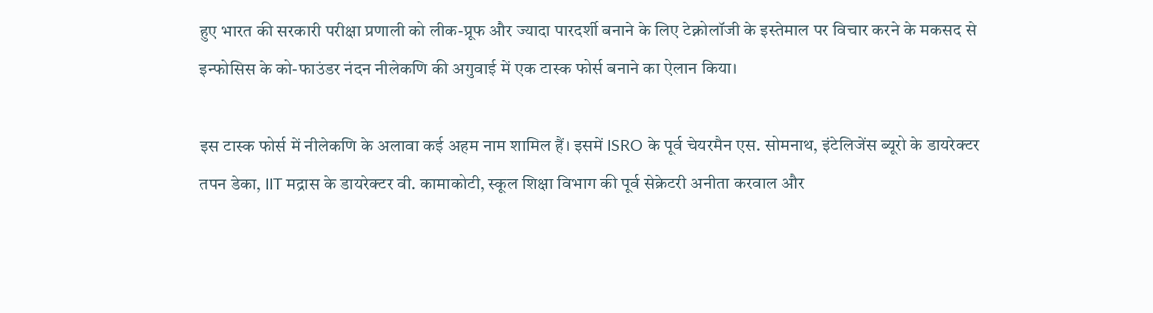हुए भारत की सरकारी परीक्षा प्रणाली को लीक-प्रूफ और ज्यादा पारदर्शी बनाने के लिए टेक्नोलॉजी के इस्तेमाल पर विचार करने के मकसद से इन्फोसिस के को-फाउंडर नंदन नीलेकणि की अगुवाई में एक टास्क फोर्स बनाने का ऐलान किया।

इस टास्क फोर्स में नीलेकणि के अलावा कई अहम नाम शामिल हैं। इसमें ISRO के पूर्व चेयरमैन एस. सोमनाथ, इंटेलिजेंस ब्यूरो के डायरेक्टर तपन डेका, IIT मद्रास के डायरेक्टर वी. कामाकोटी, स्कूल शिक्षा विभाग की पूर्व सेक्रेटरी अनीता करवाल और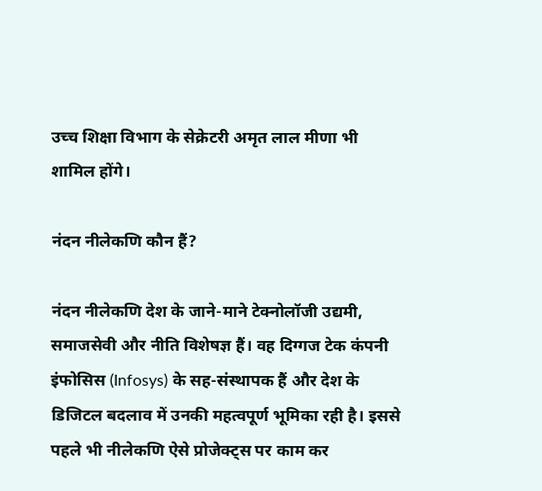उच्च शिक्षा विभाग के सेक्रेटरी अमृत लाल मीणा भी शामिल होंगे।

नंदन नीलेकणि कौन हैं?

नंदन नीलेकणि देश के जाने-माने टेक्नोलॉजी उद्यमी, समाजसेवी और नीति विशेषज्ञ हैं। वह दिग्गज टेक कंपनी इंफोसिस (Infosys) के सह-संस्थापक हैं और देश के डिजिटल बदलाव में उनकी महत्वपूर्ण भूमिका रही है। इससे पहले भी नीलेकणि ऐसे प्रोजेक्ट्स पर काम कर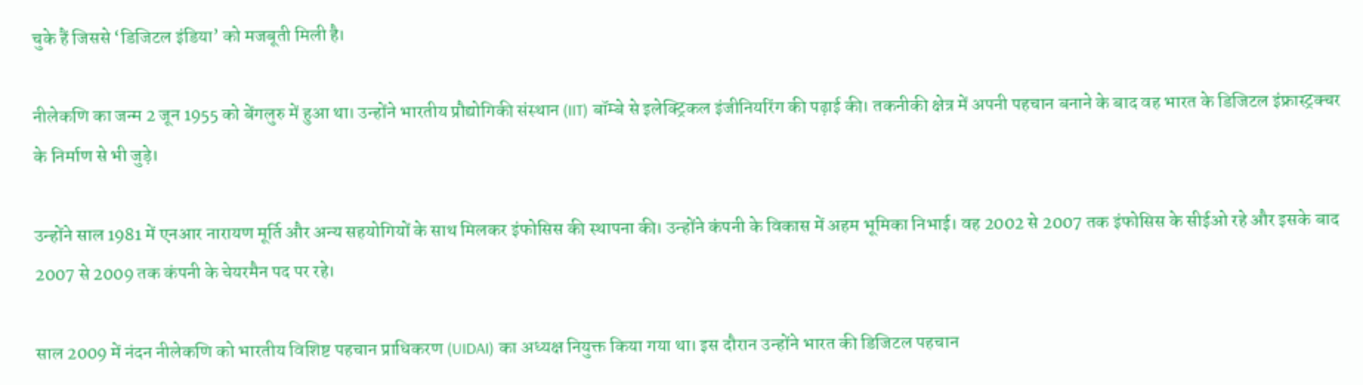चुके हैं जिससे ‘डिजिटल इंडिया’ को मजबूती मिली है।

नीलेकणि का जन्म 2 जून 1955 को बेंगलुरु में हुआ था। उन्होंने भारतीय प्रौद्योगिकी संस्थान (IIT) बॉम्बे से इलेक्ट्रिकल इंजीनियरिंग की पढ़ाई की। तकनीकी क्षेत्र में अपनी पहचान बनाने के बाद वह भारत के डिजिटल इंफ्रास्ट्रक्चर के निर्माण से भी जुड़े।

उन्होंने साल 1981 में एनआर नारायण मूर्ति और अन्य सहयोगियों के साथ मिलकर इंफोसिस की स्थापना की। उन्होंने कंपनी के विकास में अहम भूमिका निभाई। वह 2002 से 2007 तक इंफोसिस के सीईओ रहे और इसके बाद 2007 से 2009 तक कंपनी के चेयरमैन पद पर रहे।

साल 2009 में नंदन नीलेकणि को भारतीय विशिष्ट पहचान प्राधिकरण (UIDAI) का अध्यक्ष नियुक्त किया गया था। इस दौरान उन्होंने भारत की डिजिटल पहचान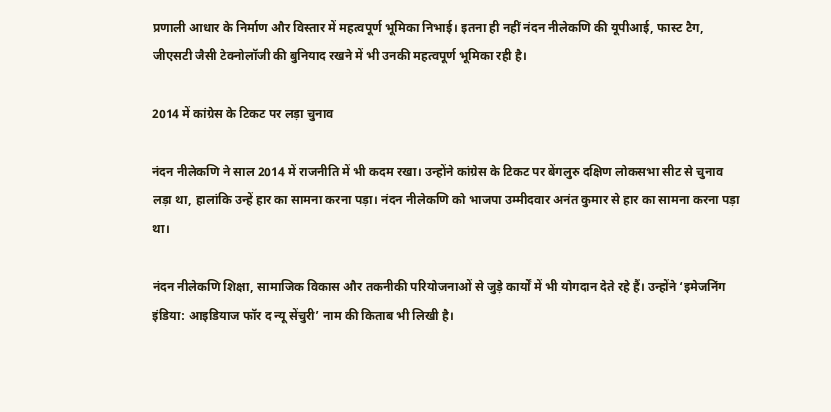प्रणाली आधार के निर्माण और विस्तार में महत्वपूर्ण भूमिका निभाई। इतना ही नहीं नंदन नीलेकणि की यूपीआई, फास्ट टैग, जीएसटी जैसी टेक्नोलॉजी की बुनियाद रखने में भी उनकी महत्वपूर्ण भूमिका रही है।

2014 में कांग्रेस के टिकट पर लड़ा चुनाव

नंदन नीलेकणि ने साल 2014 में राजनीति में भी कदम रखा। उन्होंने कांग्रेस के टिकट पर बेंगलुरु दक्षिण लोकसभा सीट से चुनाव लड़ा था, हालांकि उन्हें हार का सामना करना पड़ा। नंदन नीलेकणि को भाजपा उम्मीदवार अनंत कुमार से हार का सामना करना पड़ा था।

नंदन नीलेकणि शिक्षा, सामाजिक विकास और तकनीकी परियोजनाओं से जुड़े कार्यों में भी योगदान देते रहे हैं। उन्होंने ‘इमेजनिंग इंडिया: आइडियाज फॉर द न्यू सेंचुरी’ नाम की किताब भी लिखी है।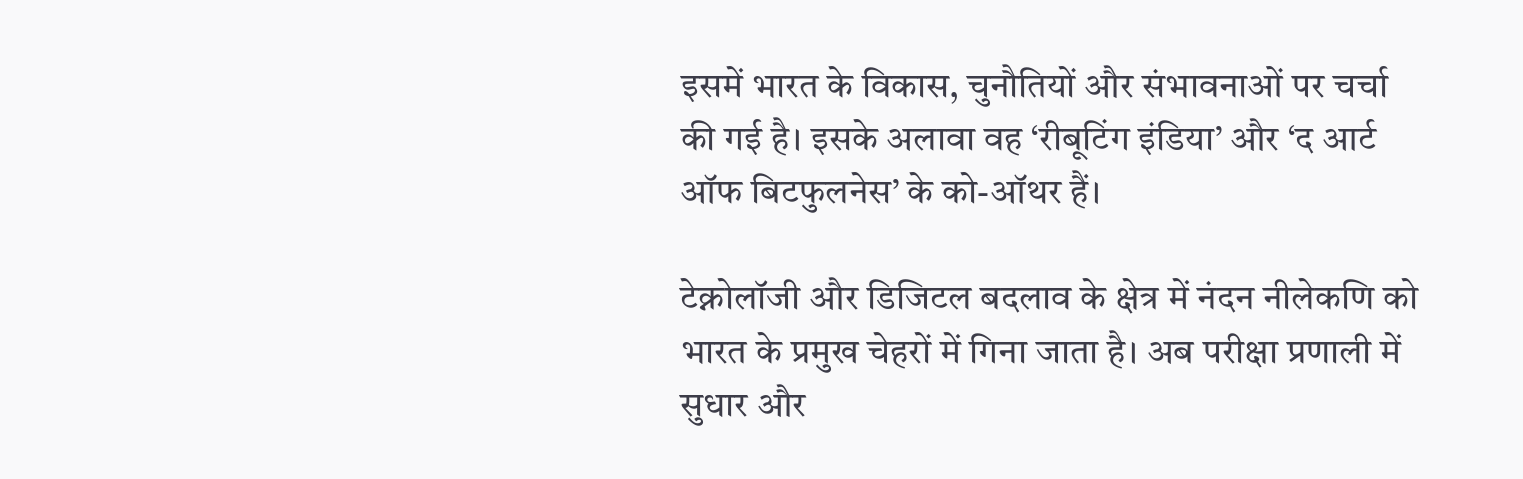इसमें भारत के विकास, चुनौतियों और संभावनाओं पर चर्चा की गई है। इसके अलावा वह ‘रीबूटिंग इंडिया’ और ‘द आर्ट ऑफ बिटफुलनेस’ के को-ऑथर हैं।

टेक्नोलॉजी और डिजिटल बदलाव के क्षेत्र में नंदन नीलेकणि को भारत के प्रमुख चेहरों में गिना जाता है। अब परीक्षा प्रणाली में सुधार और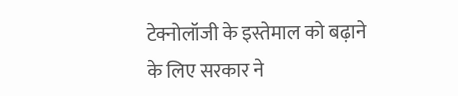टेक्नोलॉजी के इस्तेमाल को बढ़ाने के लिए सरकार ने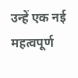उन्हें एक नई महत्वपूर्ण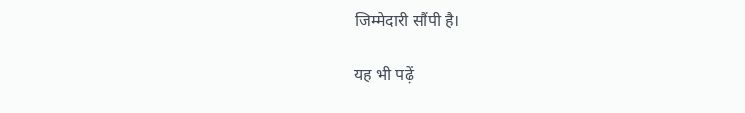जिम्मेदारी सौंपी है।

यह भी पढ़ें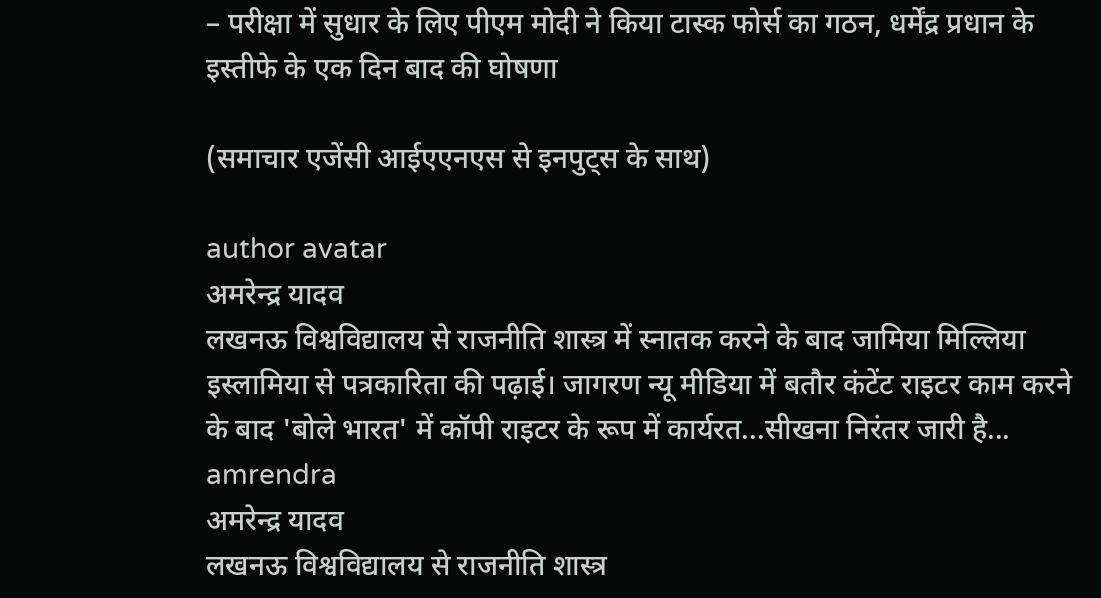– परीक्षा में सुधार के लिए पीएम मोदी ने किया टास्क फोर्स का गठन, धर्मेंद्र प्रधान के इस्तीफे के एक दिन बाद की घोषणा

(समाचार एजेंसी आईएएनएस से इनपुट्स के साथ)

author avatar
अमरेन्द्र यादव
लखनऊ विश्वविद्यालय से राजनीति शास्त्र में स्नातक करने के बाद जामिया मिल्लिया इस्लामिया से पत्रकारिता की पढ़ाई। जागरण न्यू मीडिया में बतौर कंटेंट राइटर काम करने के बाद 'बोले भारत' में कॉपी राइटर के रूप में कार्यरत...सीखना निरंतर जारी है...
amrendra
अमरेन्द्र यादव
लखनऊ विश्वविद्यालय से राजनीति शास्त्र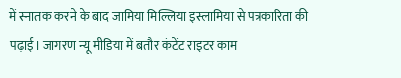में स्नातक करने के बाद जामिया मिल्लिया इस्लामिया से पत्रकारिता की पढ़ाई। जागरण न्यू मीडिया में बतौर कंटेंट राइटर काम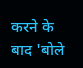करने के बाद 'बोले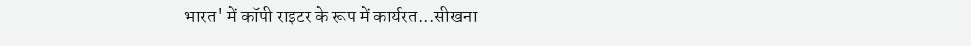भारत' में कॉपी राइटर के रूप में कार्यरत...सीखना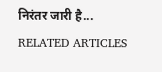निरंतर जारी है...
RELATED ARTICLES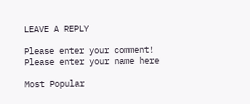LEAVE A REPLY

Please enter your comment!
Please enter your name here

Most Popular